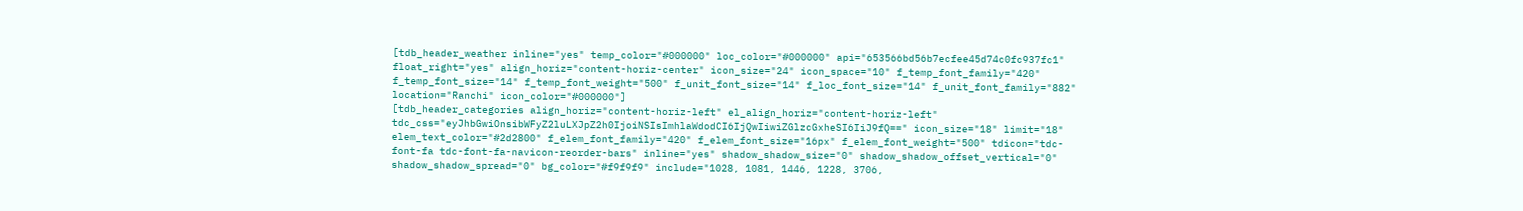[tdb_header_weather inline="yes" temp_color="#000000" loc_color="#000000" api="653566bd56b7ecfee45d74c0fc937fc1" float_right="yes" align_horiz="content-horiz-center" icon_size="24" icon_space="10" f_temp_font_family="420" f_temp_font_size="14" f_temp_font_weight="500" f_unit_font_size="14" f_loc_font_size="14" f_unit_font_family="882" location="Ranchi" icon_color="#000000"]
[tdb_header_categories align_horiz="content-horiz-left" el_align_horiz="content-horiz-left" tdc_css="eyJhbGwiOnsibWFyZ2luLXJpZ2h0IjoiNSIsImhlaWdodCI6IjQwIiwiZGlzcGxheSI6IiJ9fQ==" icon_size="18" limit="18" elem_text_color="#2d2800" f_elem_font_family="420" f_elem_font_size="16px" f_elem_font_weight="500" tdicon="tdc-font-fa tdc-font-fa-navicon-reorder-bars" inline="yes" shadow_shadow_size="0" shadow_shadow_offset_vertical="0" shadow_shadow_spread="0" bg_color="#f9f9f9" include="1028, 1081, 1446, 1228, 3706,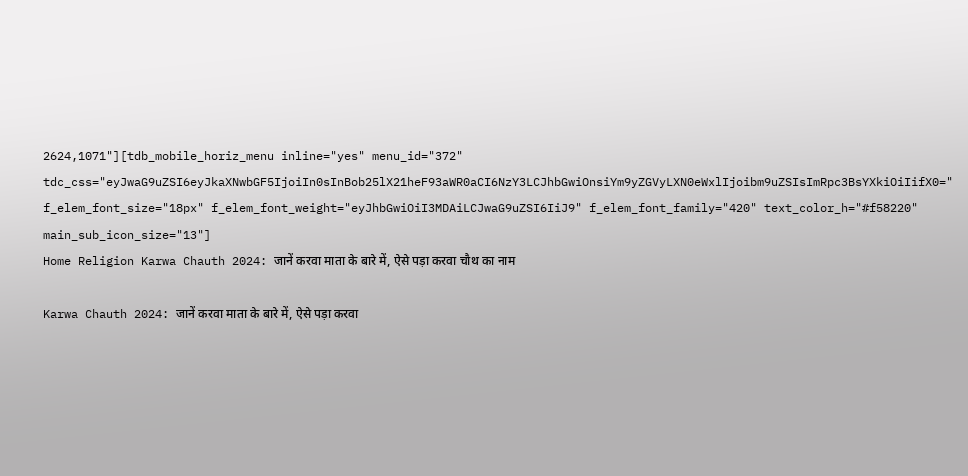2624,1071"][tdb_mobile_horiz_menu inline="yes" menu_id="372" tdc_css="eyJwaG9uZSI6eyJkaXNwbGF5IjoiIn0sInBob25lX21heF93aWR0aCI6NzY3LCJhbGwiOnsiYm9yZGVyLXN0eWxlIjoibm9uZSIsImRpc3BsYXkiOiIifX0=" f_elem_font_size="18px" f_elem_font_weight="eyJhbGwiOiI3MDAiLCJwaG9uZSI6IiJ9" f_elem_font_family="420" text_color_h="#f58220" main_sub_icon_size="13"]
Home Religion Karwa Chauth 2024: जानें करवा माता के बारे में, ऐसे पड़ा करवा चौथ का नाम

Karwa Chauth 2024: जानें करवा माता के बारे में, ऐसे पड़ा करवा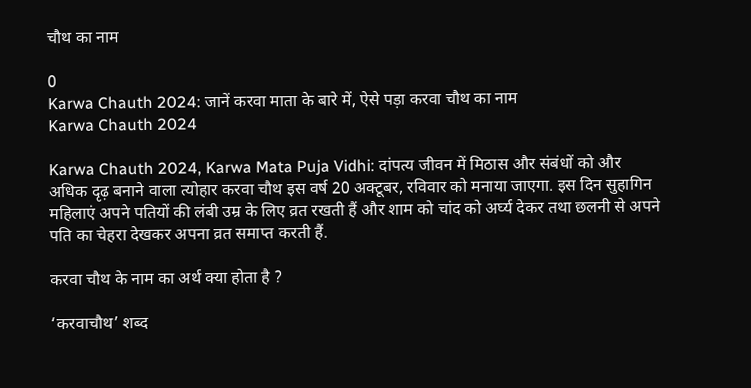चौथ का नाम

0
Karwa Chauth 2024: जानें करवा माता के बारे में, ऐसे पड़ा करवा चौथ का नाम
Karwa Chauth 2024

Karwa Chauth 2024, Karwa Mata Puja Vidhi: दांपत्‍य जीवन में मिठास और संबंधों को और अधिक दृढ़ बनाने वाला त्‍योहार करवा चौथ इस वर्ष 20 अक्टूबर, रविवार को मनाया जाएगा. इस दिन सुहागिन महिलाएं अपने पतियों की लंबी उम्र के लिए व्रत रखती हैं और शाम को चांद को अर्घ्‍य देकर तथा छलनी से अपने पति का चेहरा देखकर अपना व्रत समाप्त करती हैं.

करवा चौथ के नाम का अर्थ क्या होता है ?

‘करवाचौथ’ शब्द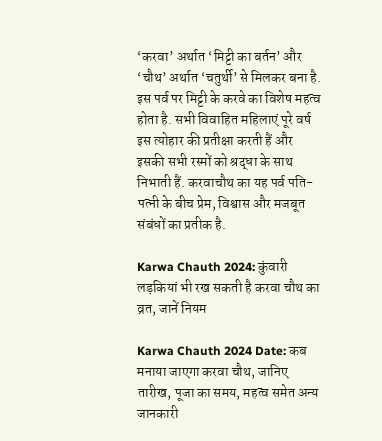‘करवा’ अर्थात ‘मिट्टी का बर्तन’ और ‘चौथ’ अर्थात ‘चतुर्थी’ से मिलकर बना है. इस पर्व पर मिट्टी के करवे का विशेष महत्व होता है. सभी विवाहित महिलाएं पूरे वर्ष इस त्योहार की प्रतीक्षा करती हैं और इसकी सभी रस्मों को श्रद्धा के साथ निभाती हैं. करवाचौथ का यह पर्व पति-पत्नी के बीच प्रेम, विश्वास और मजबूत संबंधों का प्रतीक है.

Karwa Chauth 2024: कुंवारी लड़कियां भी रख सकती है करवा चौथ का व्रत, जानें नियम

Karwa Chauth 2024 Date: कब मनाया जाएगा करवा चौथ, जानिए तारीख, पूजा का समय, महत्व समेत अन्य जानकारी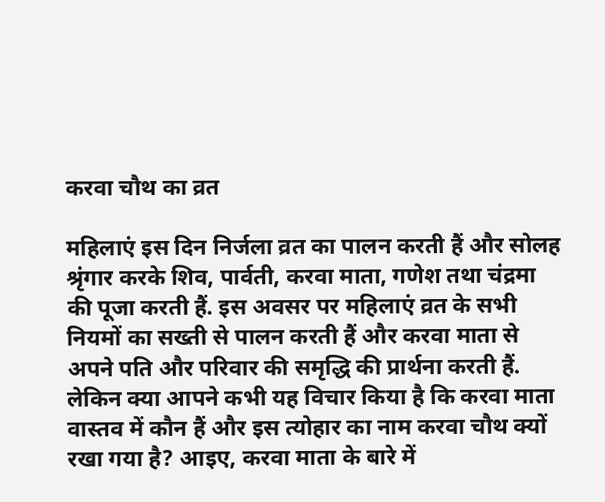करवा चौथ का व्रत

महिलाएं इस दिन निर्जला व्रत का पालन करती हैं और सोलह श्रृंगार करके शिव, पार्वती, करवा माता, गणेश तथा चंद्रमा की पूजा करती हैं. इस अवसर पर महिलाएं व्रत के सभी नियमों का सख्ती से पालन करती हैं और करवा माता से अपने पति और परिवार की समृद्धि की प्रार्थना करती हैं. लेकिन क्या आपने कभी यह विचार किया है कि करवा माता वास्तव में कौन हैं और इस त्योहार का नाम करवा चौथ क्यों रखा गया है? आइए, करवा माता के बारे में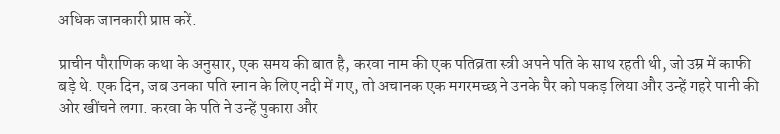अधिक जानकारी प्राप्त करें.

प्राचीन पौराणिक कथा के अनुसार, एक समय की बात है, करवा नाम की एक पतिव्रता स्त्री अपने पति के साथ रहती थी, जो उम्र में काफी बड़े थे. एक दिन, जब उनका पति स्नान के लिए नदी में गए, तो अचानक एक मगरमच्छ ने उनके पैर को पकड़ लिया और उन्हें गहरे पानी की ओर खींचने लगा. करवा के पति ने उन्हें पुकारा और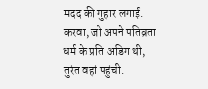मदद की गुहार लगाई. करवा, जो अपने पतिव्रता धर्म के प्रति अडिग थी, तुरंत वहां पहुंची.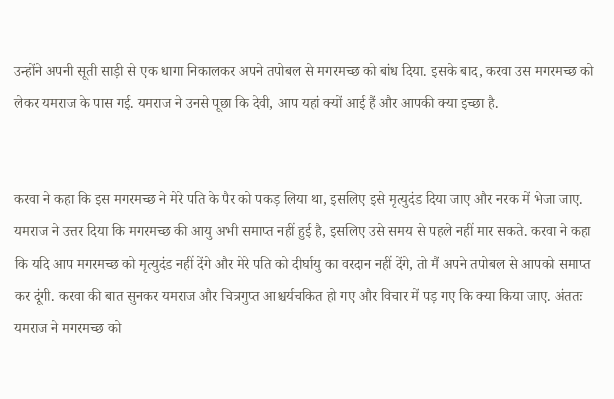उन्होंने अपनी सूती साड़ी से एक धागा निकालकर अपने तपोबल से मगरमच्छ को बांध दिया. इसके बाद, करवा उस मगरमच्छ को लेकर यमराज के पास गई. यमराज ने उनसे पूछा कि देवी, आप यहां क्यों आई हैं और आपकी क्या इच्छा है.


करवा ने कहा कि इस मगरमच्छ ने मेरे पति के पैर को पकड़ लिया था, इसलिए इसे मृत्युदंड दिया जाए और नरक में भेजा जाए. यमराज ने उत्तर दिया कि मगरमच्छ की आयु अभी समाप्त नहीं हुई है, इसलिए उसे समय से पहले नहीं मार सकते. करवा ने कहा कि यदि आप मगरमच्छ को मृत्युदंड नहीं देंगे और मेरे पति को दीर्घायु का वरदान नहीं देंगे, तो मैं अपने तपोबल से आपको समाप्त कर दूंगी. करवा की बात सुनकर यमराज और चित्रगुप्त आश्चर्यचकित हो गए और विचार में पड़ गए कि क्या किया जाए. अंततः यमराज ने मगरमच्छ को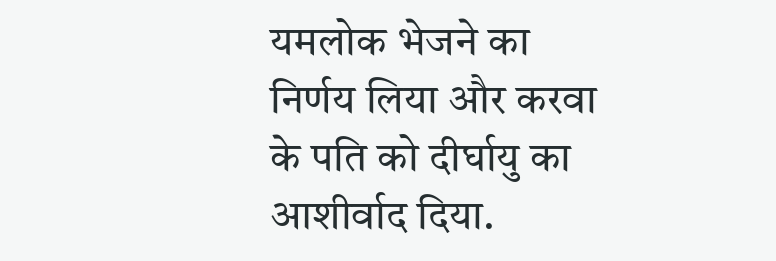यमलोक भेजने का निर्णय लिया और करवा के पति को दीर्घायु का आशीर्वाद दिया.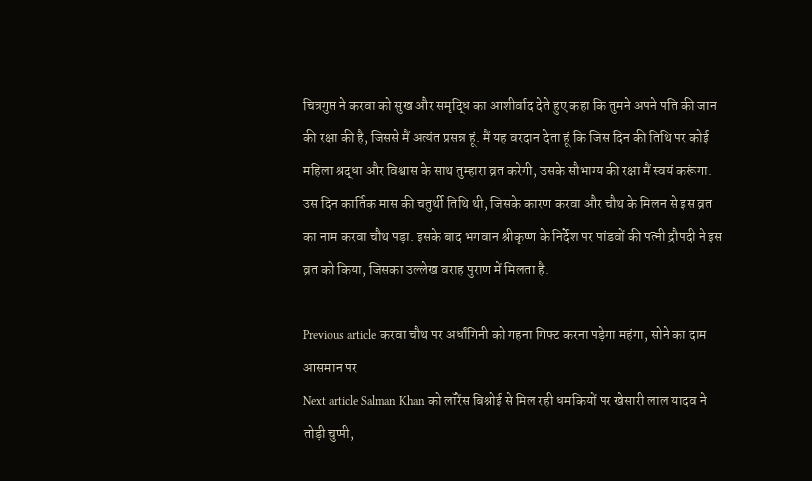चित्रगुप्त ने करवा को सुख और समृद्धि का आशीर्वाद देते हुए कहा कि तुमने अपने पति की जान की रक्षा की है, जिससे मैं अत्यंत प्रसन्न हूं. मैं यह वरदान देता हूं कि जिस दिन की तिथि पर कोई महिला श्रद्धा और विश्वास के साथ तुम्हारा व्रत करेगी, उसके सौभाग्य की रक्षा मैं स्वयं करूंगा. उस दिन कार्तिक मास की चतुर्थी तिथि थी, जिसके कारण करवा और चौथ के मिलन से इस व्रत का नाम करवा चौथ पड़ा. इसके बाद भगवान श्रीकृष्ण के निर्देश पर पांडवों की पत्नी द्रौपदी ने इस व्रत को किया, जिसका उल्लेख वराह पुराण में मिलता है.

Previous article करवा चौथ पर अर्धांगिनी को गहना गिफ्ट करना पड़ेगा महंगा, सोने का दाम आसमान पर
Next article Salman Khan को लॉरेंस बिश्नोई से मिल रही धमकियों पर खेसारी लाल यादव ने तोड़ी चुप्पी,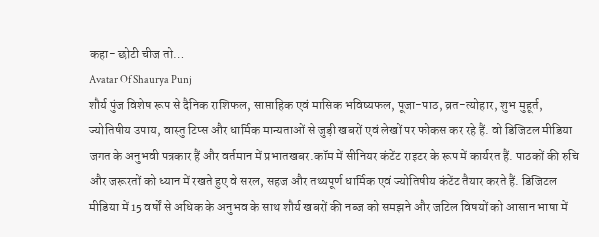कहा- छोटी चीज तो…
Avatar Of Shaurya Punj
शौर्य पुंज विशेष रूप से दैनिक राशिफल, साप्ताहिक एवं मासिक भविष्यफल, पूजा-पाठ, व्रत-त्योहार, शुभ मुहूर्त, ज्योतिषीय उपाय, वास्तु टिप्स और धार्मिक मान्यताओं से जुड़ी खबरों एवं लेखों पर फोकस कर रहे हैं. वो डिजिटल मीडिया जगत के अनुभवी पत्रकार हैं और वर्तमान में प्रभातखबर.कॉम में सीनियर कंटेंट राइटर के रूप में कार्यरत हैं. पाठकों की रुचि और जरूरतों को ध्यान में रखते हुए वे सरल, सहज और तथ्यपूर्ण धार्मिक एवं ज्योतिषीय कंटेंट तैयार करते हैं. डिजिटल मीडिया में 15 वर्षों से अधिक के अनुभव के साथ शौर्य खबरों की नब्ज को समझने और जटिल विषयों को आसान भाषा में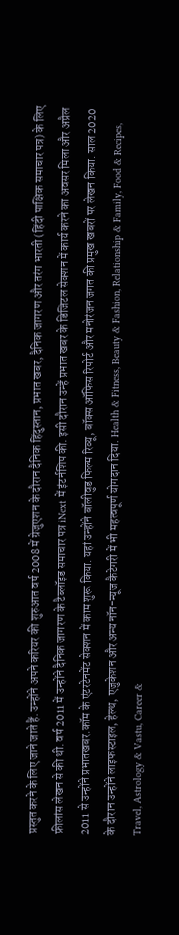प्रस्तुत करने के लिए जाने जाते हैं. उन्होंने अपने करियर की शुरुआत वर्ष 2008 में ग्रेजुएशन के दौरान दैनिक हिंदुस्तान, प्रभात खबर, दैनिक जागरण और तरंग भारती (हिंदी पाक्षिक समाचार पत्र) के लिए फ्रीलांस लेखन से की थी. वर्ष 2011 में उन्होंने दैनिक जागरण के टैब्लॉइड समाचार पत्र iNext में इंटर्नशिप की. इसी दौरान उन्हें प्रभात खबर के डिजिटल सेक्शन में कार्य करने का अवसर मिला और अप्रैल 2011 से उन्होंने प्रभातखबर.कॉम के एंटरटेनमेंट सेक्शन में काम शुरू किया. यहां उन्होंने बॉलीवुड फिल्म रिव्यू, बॉक्स ऑफिस रिपोर्ट और मनोरंजन जगत की प्रमुख खबरों पर लेखन किया. साल 2020 के दौरान उन्होंने लाइफस्टाइल, हेल्थ, एजुकेशन और अन्य नॉन-न्यूज कैटेगरी में भी महत्वपूर्ण योगदान दिया. Health & Fitness, Beauty & Fashion, Relationship & Family, Food & Recipes, Travel, Astrology & Vastu, Career &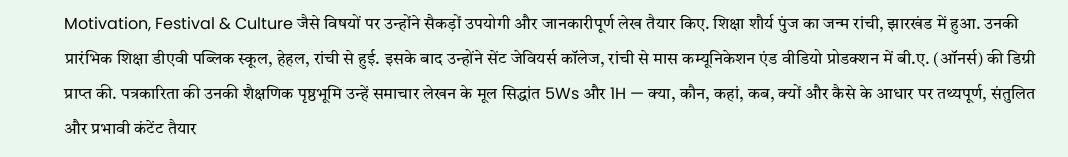Motivation, Festival & Culture जैसे विषयों पर उन्होंने सैकड़ों उपयोगी और जानकारीपूर्ण लेख तैयार किए. शिक्षा शौर्य पुंज का जन्म रांची, झारखंड में हुआ. उनकी प्रारंभिक शिक्षा डीएवी पब्लिक स्कूल, हेहल, रांची से हुई. इसके बाद उन्होंने सेंट जेवियर्स कॉलेज, रांची से मास कम्यूनिकेशन एंड वीडियो प्रोडक्शन में बी.ए. (ऑनर्स) की डिग्री प्राप्त की. पत्रकारिता की उनकी शैक्षणिक पृष्ठभूमि उन्हें समाचार लेखन के मूल सिद्धांत 5Ws और 1H — क्या, कौन, कहां, कब, क्यों और कैसे के आधार पर तथ्यपूर्ण, संतुलित और प्रभावी कंटेंट तैयार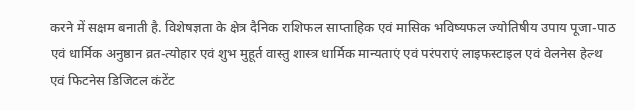करने में सक्षम बनाती है. विशेषज्ञता के क्षेत्र दैनिक राशिफल साप्ताहिक एवं मासिक भविष्यफल ज्योतिषीय उपाय पूजा-पाठ एवं धार्मिक अनुष्ठान व्रत-त्योहार एवं शुभ मुहूर्त वास्तु शास्त्र धार्मिक मान्यताएं एवं परंपराएं लाइफस्टाइल एवं वेलनेस हेल्थ एवं फिटनेस डिजिटल कंटेंट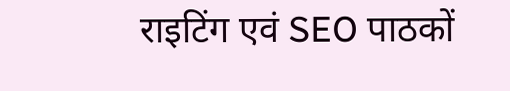राइटिंग एवं SEO पाठकों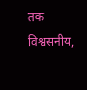तक विश्वसनीय,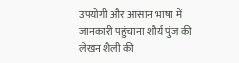उपयोगी और आसान भाषा में जानकारी पहुंचाना शौर्य पुंज की लेखन शैली की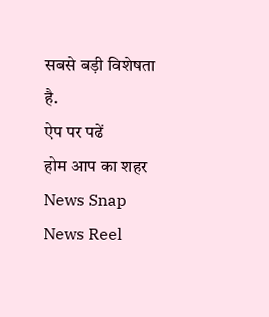सबसे बड़ी विशेषता है.
ऐप पर पढें
होम आप का शहर
News Snap News Reel